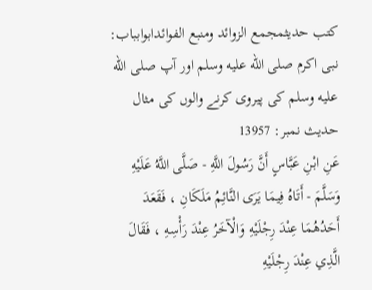کتب حدیثمجمع الزوائد ومنبع الفوائدابوابباب: نبی اکرم صلى الله عليه وسلم اور آپ صلى الله عليه وسلم کی پیروی کرنے والوں کی مثال
حدیث نمبر: 13957
عَنِ ابْنِ عَبَّاسٍ أَنَّ رَسُولَ اللَّهِ - صَلَّى اللَّهُ عَلَيْهِ وَسَلَّمَ - أَتَاهُ فِيمَا يَرَى النَّائِمُ مَلَكَانِ ، فَقَعَدَ أَحَدُهُمَا عِنْدَ رِجْلَيْهِ وَالْآخَرُ عِنْدَ رَأْسِهِ ، فَقَالَ الَّذِي عِنْدَ رِجْلَيْهِ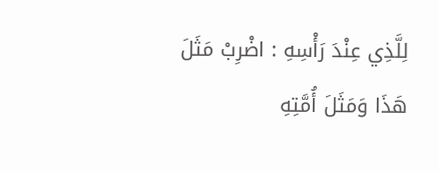لِلَّذِي عِنْدَ رَأْسِهِ : اضْرِبْ مَثَلَ هَذَا وَمَثَلَ أُمَّتِهِ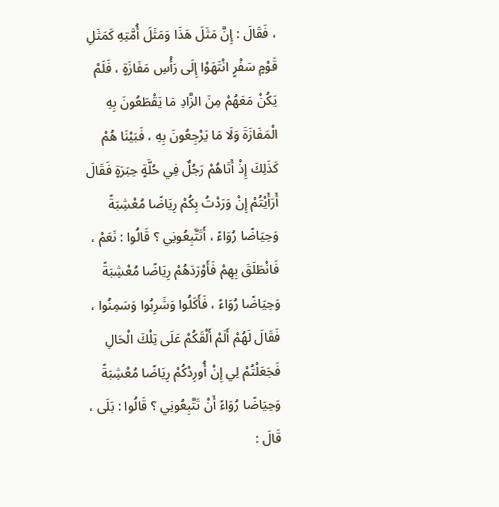، فَقَالَ : إِنَّ مَثَلَ هَذَا وَمَثَلَ أُمَّتِهِ كَمَثَلِ قَوْمٍ سَفْرٍ انْتَهَوْا إِلَى رَأْسِ مَفَازَةٍ ، فَلَمْ يَكُنْ مَعَهُمْ مِنَ الزَّادِ مَا يَقْطَعُونَ بِهِ الْمَفَازَةَ وَلَا مَا يَرْجِعُونَ بِهِ ، فَبَيْنَا هُمْ كَذَلِكَ إِذْ أَتَاهُمْ رَجُلٌ فِي حُلَّةٍ حِبَرَةٍ فَقَالَ أَرَأَيْتُمْ إِنْ وَرَدْتُ بِكُمْ رِيَاضًا مُعْشِبَةً وَحِيَاضًا رُوَاءً ، أَتَتَّبِعُونِي ؟ قَالُوا : نَعَمْ ، فَانْطَلَقَ بِهِمْ فَأَوْرَدَهُمْ رِيَاضًا مُعْشِبَةً وَحِيَاضًا رُوَاءً ، فَأَكَلُوا وَشَرِبُوا وَسَمِنُوا ، فَقَالَ لَهُمْ أَلَمْ أَلْقَكُمْ عَلَى تِلْكَ الْحَالِ فَجَعَلْتُمْ لِي إِنْ أُورِدْكُمْ رِيَاضًا مُعْشِبَةً وَحِيَاضًا رُوَاءً أَنْ تَتَّبِعُونِي ؟ قَالُوا : بَلَى ، قَالَ :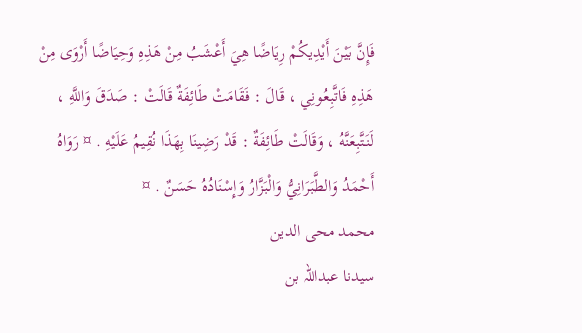فَإِنَّ بَيْنَ أَيْدِيكُمْ رِيَاضًا هِيَ أَعْشَبُ مِنْ هَذِهِ وَحِيَاضًا أَرْوَى مِنْ هَذِهِ فَاتَّبِعُونِي ، قَالَ : فَقَامَتْ طَائِفَةٌ قَالَتْ : صَدَقَ وَاللَّهِ ، لَنَتَّبِعَنَّهُ ، وَقَالَتْ طَائِفَةٌ : قَدْ رَضِينَا بِهَذَا نُقِيمُ عَلَيْهِ . ¤ رَوَاهُ أَحْمَدُ وَالطَّبَرَانِيُّ وَالْبَزَّارُ وَإِسْنَادُهُ حَسَنٌ . ¤
محمد محی الدین
سیدنا عبداللہ بن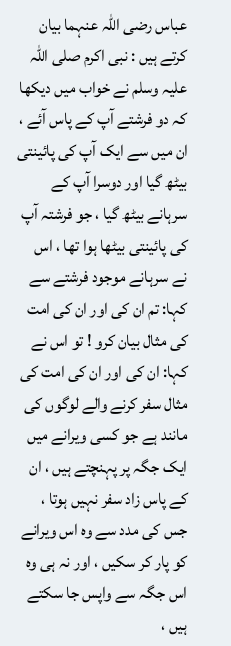عباس رضی اللہ عنہما بیان کرتے ہیں : نبی اکرم صلی اللہ علیہ وسلم نے خواب میں دیکھا کہ دو فرشتے آپ کے پاس آئے ، ان میں سے ایک آپ کی پائینتی بیٹھ گیا اور دوسرا آپ کے سرہانے بیٹھ گیا ، جو فرشتہ آپ کی پائینتی بیٹھا ہوا تھا ، اس نے سرہانے موجود فرشتے سے کہا: تم ان کی اور ان کی امت کی مثال بیان کرو ! تو اس نے کہا: ان کی اور ان کی امت کی مثال سفر کرنے والے لوگوں کی مانند ہے جو کسی ویرانے میں ایک جگہ پر پہنچتے ہیں ، ان کے پاس زاد سفر نہیں ہوتا ، جس کی مدد سے وہ اس ویرانے کو پار کر سکیں ، اور نہ ہی وہ اس جگہ سے واپس جا سکتے ہیں ،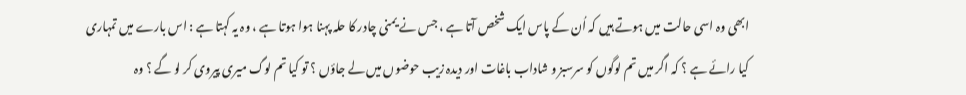ابھی وہ اسی حالت میں ہوتے ہیں کہ اُن کے پاس ایک شخص آتا ہے ، جس نے یمنی چادر کا حلہ پہنا ہوا ہوتا ہے ، وہ یہ کہتا ہے : اس بارے میں تمہاری کیا رائے ہے ؟ کہ اگر میں تم لوگوں کو سرسبز و شاداب باغات اور دیدہ زیب حوضوں میں لے جاؤں ؟ تو کیا تم لوگ میری پیروی کر لو گے ؟ وہ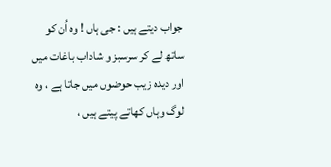جواب دیتے ہیں : جی ہاں ! وہ اُن کو ساتھ لے کر سرسبز و شاداب باغات میں اور دیدہ زیب حوضوں میں جاتا ہے ، وہ لوگ وہاں کھاتے پیتے ہیں ،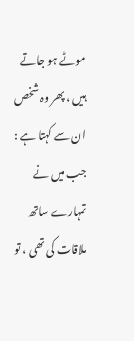موٹے ہو جاتے ہیں ، پھر وہ شخص ان سے کہتا ہے : جب میں نے تمہارے ساتھ ملاقات کی تھی ، تو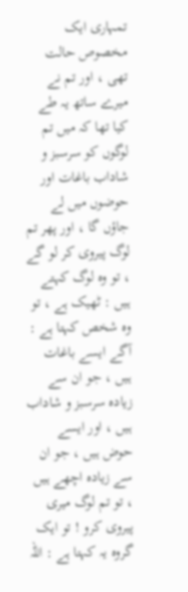تمہاری ایک مخصوص حالت تھی ، اور تم نے میرے ساتھ یہ طے کیا تھا کہ میں تم لوگوں کو سرسبز و شاداب باغات اور حوضوں میں لے جاؤں گا ، اور پھر تم لوگ پیروی کر لو گے ، تو وہ لوگ کہتے ہیں : ٹھیک ہے ، تو وہ شخص کہتا ہے : آگے ایسے باغات ہیں ، جو ان سے زیادہ سرسبز و شاداب ہیں ، اور ایسے حوض ہیں ، جو ان سے زیادہ اچھے ہیں ، تو تم لوگ میری پیروی کرو ! تو ایک گروہ یہ کہتا ہے : اللہ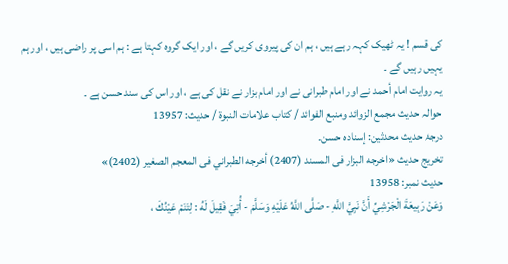کی قسم ! یہ ٹھیک کہہ رہے ہیں ، ہم ان کی پیروی کریں گے ، اور ایک گروہ کہتا ہے : ہم اسی پر راضی ہیں ، اور ہم یہیں رہیں گے ۔
یہ روایت امام أحمد نے اور امام طبرانی نے اور امام بزار نے نقل کی ہے ، اور اس کی سند حسن ہے ۔
حوالہ حدیث مجمع الزوائد ومنبع الفوائد / كتاب علامات النبوة / حدیث: 13957
درجۂ حدیث محدثین: إسنادہ حسن۔
تخریج حدیث «اخرجه البزار فى المسند (2407) أخرجه الطبراني فى المعجم الصغير (2402)»
حدیث نمبر: 13958
وَعَنْ رَبِيعَةَ الْجَرْشِيِّ أَنَّ نَبِيَّ اللَّهِ - صَلَّى اللَّهُ عَلَيْهِ وَسَلَّمَ - أُتِيَ فَقِيلَ لَهُ : لِتَنَمْ عَيْنُكَ ،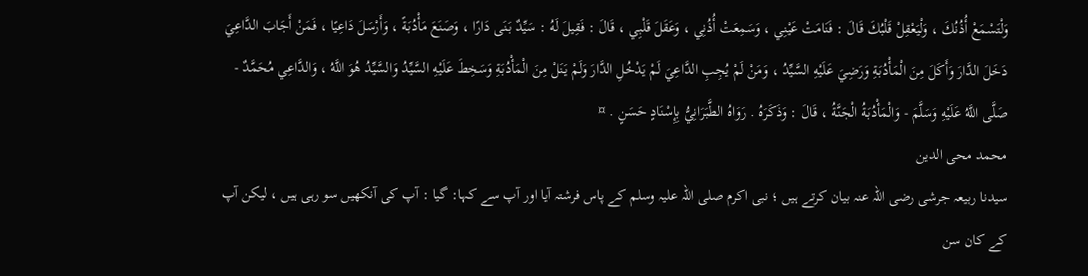وَلْتَسْمَعْ أُذُنُكَ ، وَلْيَعْقِلْ قَلْبُكَ قَالَ : فَنَامَتْ عَيْنِي ، وَسَمِعَتْ أُذُنِي ، وَعَقَلَ قَلْبِي ، قَالَ : فَقِيلَ لَهُ : سَيِّدٌ بَنَى دَارًا ، وَصَنَعَ مَأْدُبَةً ، وَأَرْسَلَ دَاعِيًا ، فَمَنْ أَجَابَ الدَّاعِيَ دَخَلَ الدَّارَ وَأَكَلَ مِنَ الْمَأْدُبَةِ وَرَضِيَ عَلَيْهِ السَّيِّدُ ، وَمَنْ لَمْ يُجِبِ الدَّاعِيَ لَمْ يَدْخُلِ الدَّارَ وَلَمْ يَنَلْ مِنَ الْمَأْدُبَةِ وَسَخِطَ عَلَيْهِ السَّيِّدُ وَالسَّيِّدُ هُوَ اللَّهُ ، وَالدَّاعِي مُحَمَّدٌ - صَلَّى اللَّهُ عَلَيْهِ وَسَلَّمَ - وَالْمَأْدُبَةُ الْجَنَّةُ ، قَالَ : وَذَكَرَهُ . رَوَاهُ الطَّبَرَانِيُّ بِإِسْنَادٍ حَسَنٍ . ¤
محمد محی الدین
سیدنا ربیعہ جرشی رضی اللہ عنہ بیان کرتے ہیں ؛ نبی اکرم صلی اللہ علیہ وسلم کے پاس فرشتہ آیا اور آپ سے کہا: گیا : آپ کی آنکھیں سو رہی ہیں ، لیکن آپ کے کان سن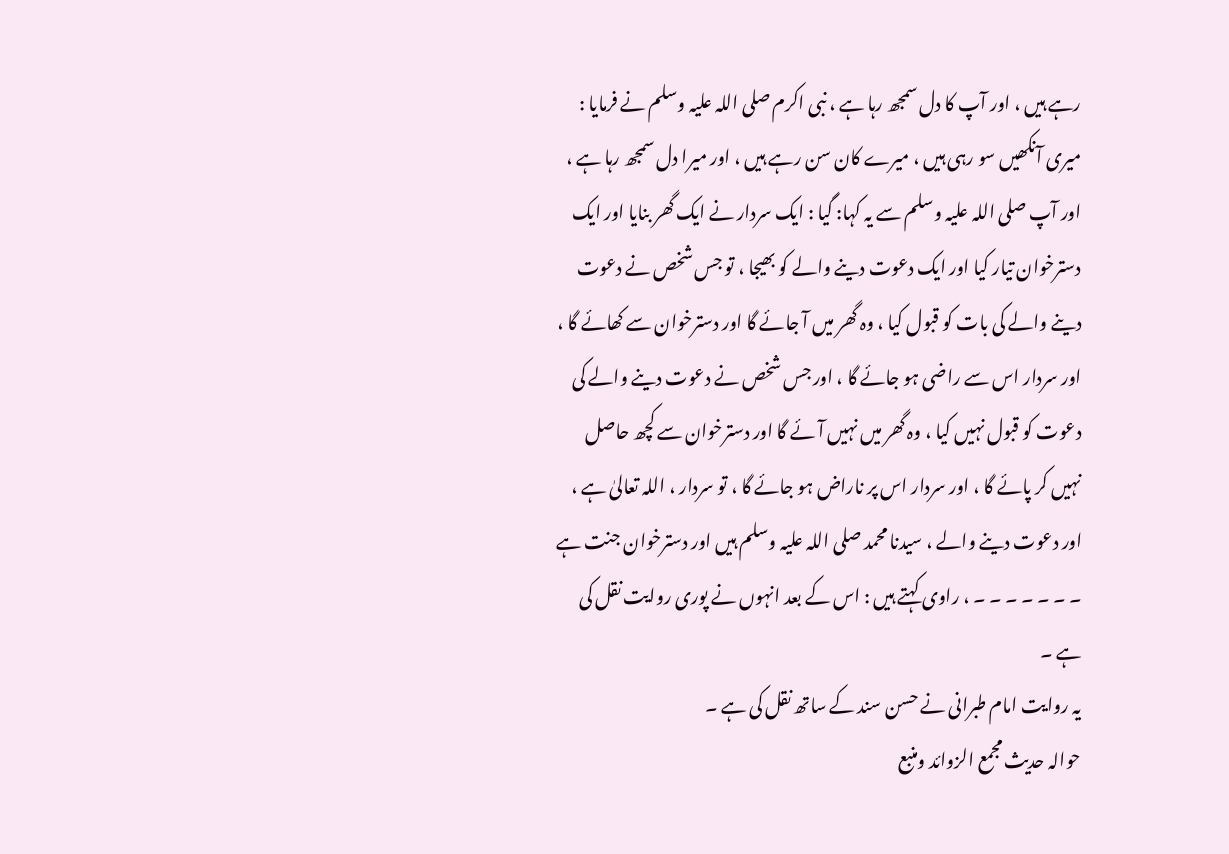رہے ہیں ، اور آپ کا دل سمجھ رہا ہے ، نبی اکرم صلی اللہ علیہ وسلم نے فرمایا : میری آنکھیں سو رہی ہیں ، میرے کان سن رہے ہیں ، اور میرا دل سمجھ رہا ہے ، اور آپ صلی اللہ علیہ وسلم سے یہ کہا: گیا : ایک سردار نے ایک گھر بنایا اور ایک دسترخوان تیار کیا اور ایک دعوت دینے والے کو بھیجا ، تو جس شخص نے دعوت دینے والے کی بات کو قبول کیا ، وہ گھر میں آ جائے گا اور دسترخوان سے کھائے گا ، اور سردار اس سے راضی ہو جائے گا ، اور جس شخص نے دعوت دینے والے کی دعوت کو قبول نہیں کیا ، وہ گھر میں نہیں آئے گا اور دسترخوان سے کچھ حاصل نہیں کر پائے گا ، اور سردار اس پر ناراض ہو جائے گا ، تو سردار ، اللہ تعالیٰ ہے ، اور دعوت دینے والے ، سیدنا محمد صلی اللہ علیہ وسلم ہیں اور دسترخوان جنت ہے ۔ ۔ ۔ ۔ ۔ ۔ ۔ ، راوی کہتے ہیں : اس کے بعد انہوں نے پوری روایت نقل کی ہے ۔
یہ روایت امام طبرانی نے حسن سند کے ساتھ نقل کی ہے ۔
حوالہ حدیث مجمع الزوائد ومنبع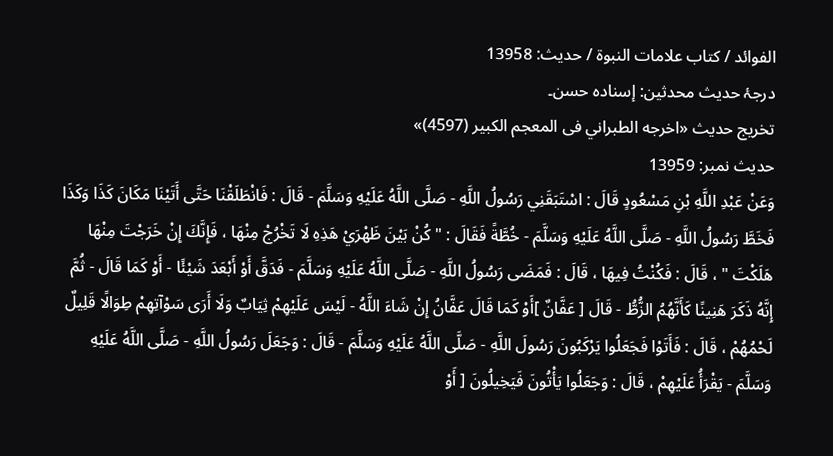الفوائد / كتاب علامات النبوة / حدیث: 13958
درجۂ حدیث محدثین: إسنادہ حسن۔
تخریج حدیث «اخرجه الطبراني فى المعجم الكبير (4597)»
حدیث نمبر: 13959
وَعَنْ عَبْدِ اللَّهِ بْنِ مَسْعُودٍ قَالَ : اسْتَبَقَنِي رَسُولُ اللَّهِ - صَلَّى اللَّهُ عَلَيْهِ وَسَلَّمَ - قَالَ : فَانْطَلَقْنَا حَتَّى أَتَيْنَا مَكَانَ كَذَا وَكَذَا فَخَطَّ رَسُولُ اللَّهِ - صَلَّى اللَّهُ عَلَيْهِ وَسَلَّمَ - خُطَّةً فَقَالَ : " كُنْ بَيْنَ ظَهْرَيْ هَذِهِ لَا تَخْرُجْ مِنْهَا ، فَإِنَّكَ إِنْ خَرَجْتَ مِنْهَا هَلَكْتَ " ، قَالَ : فَكُنْتُ فِيهَا ، قَالَ : فَمَضَى رَسُولُ اللَّهِ - صَلَّى اللَّهُ عَلَيْهِ وَسَلَّمَ - فَدَقَّ أَوْ أَبْعَدَ شَيْئًا - أَوْ كَمَا قَالَ - ثُمَّ إِنَّهُ ذَكَرَ هَنِينًا كَأَنَّهُمُ الزُّطُّ - قَالَ [ عَفَّانٌ ]أَوْ كَمَا قَالَ عَفَّانُ إِنْ شَاءَ اللَّهُ - لَيْسَ عَلَيْهِمْ ثِيَابٌ وَلَا أَرَى سَوْآتِهِمْ طِوَالًا قَلِيلٌ لَحْمُهُمْ ، قَالَ : فَأَتَوْا فَجَعَلُوا يَرْكَبُونَ رَسُولَ اللَّهِ - صَلَّى اللَّهُ عَلَيْهِ وَسَلَّمَ - قَالَ : وَجَعَلَ رَسُولُ اللَّهِ - صَلَّى اللَّهُ عَلَيْهِ وَسَلَّمَ - يَقْرَأُ عَلَيْهِمْ ، قَالَ : وَجَعَلُوا يَأْتُونَ فَيَخِيلُونَ [ أَوْ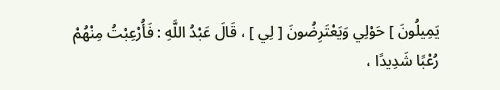يَمِيلُونَ ] حَوْلِي وَيَعْتَرِضُونَ [ لِي ] ، قَالَ عَبْدُ اللَّهِ : فَأُرْعِبْتُ مِنْهُمْ رُعْبًا شَدِيدًا ،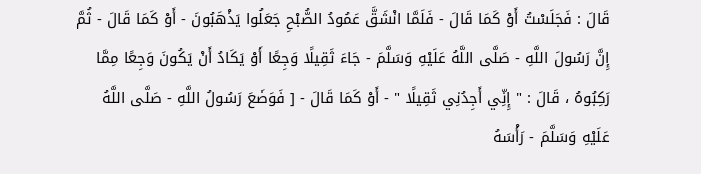قَالَ : فَجَلَسْتُ أَوْ كَمَا قَالَ - فَلَمَّا انْشَقَّ عَمُودُ الصُّبْحِ جَعَلُوا يَذْهَبُونَ - أَوْ كَمَا قَالَ - ثُمَّ إِنَّ رَسُولَ اللَّهِ - صَلَّى اللَّهُ عَلَيْهِ وَسَلَّمَ - جَاءَ ثَقِيلًا وَجِعًا أَوْ يَكَادُ أَنْ يَكُونَ وَجِعًا مِمَّا رَكِبُوهُ ، قَالَ : " إِنِّي أَجِدُنِي ثَقِيلًا " - أَوْ كَمَا قَالَ - [ فَوَضَعَ رَسُولُ اللَّهِ - صَلَّى اللَّهُ عَلَيْهِ وَسَلَّمَ - رَأْسَهُ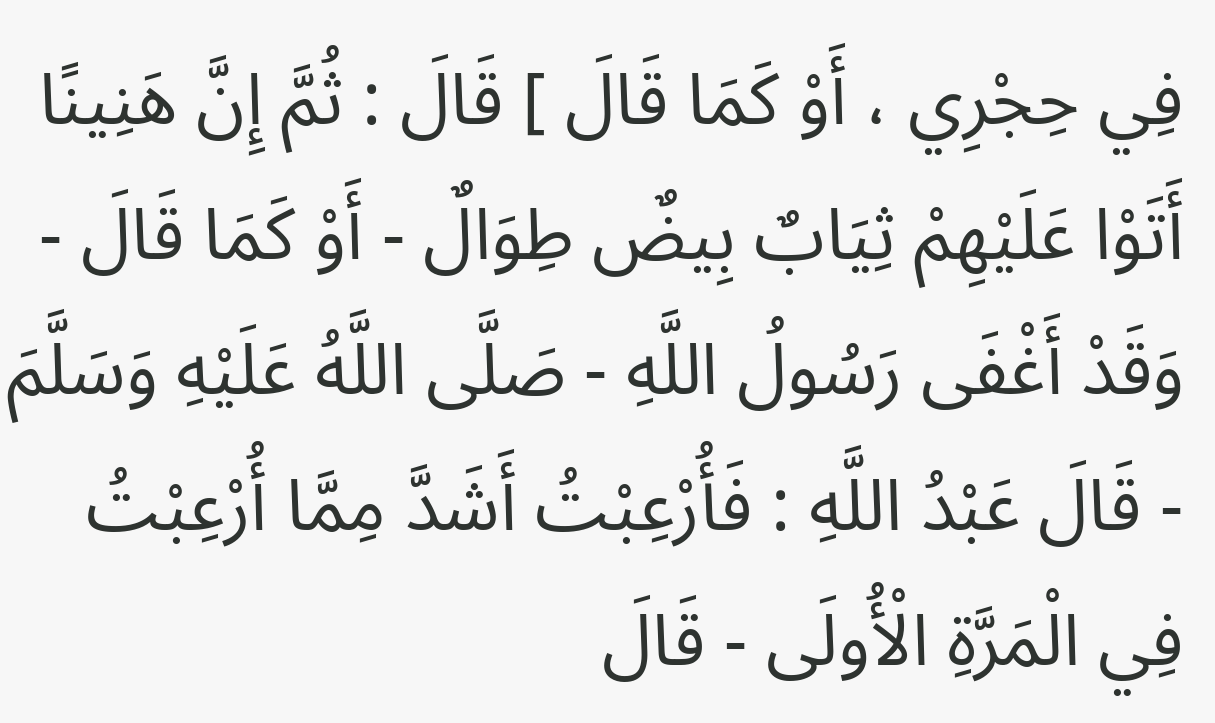فِي حِجْرِي ، أَوْ كَمَا قَالَ ] قَالَ : ثُمَّ إِنَّ هَنِينًا أَتَوْا عَلَيْهِمْ ثِيَابٌ بِيضٌ طِوَالٌ - أَوْ كَمَا قَالَ - وَقَدْ أَغْفَى رَسُولُ اللَّهِ - صَلَّى اللَّهُ عَلَيْهِ وَسَلَّمَ - قَالَ عَبْدُ اللَّهِ : فَأُرْعِبْتُ أَشَدَّ مِمَّا أُرْعِبْتُ فِي الْمَرَّةِ الْأُولَى - قَالَ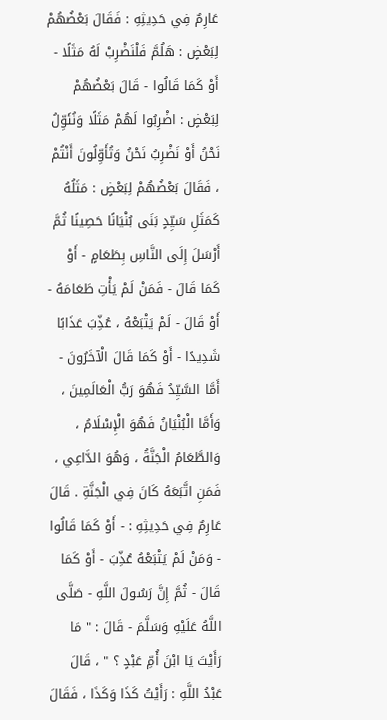عَارِمٌ فِي حَدِيثِهِ : فَقَالَ بَعْضُهُمْ لِبَعْضٍ : هَلُمَّ فَلْنَضْرِبْ لَهُ مَثَلًا - أَوْ كَمَا قَالُوا - قَالَ بَعْضُهُمْ لِبَعْضٍ : اضْرِبُوا لَهُمْ مَثَلًا وَنُئَوِّلُ نَحْنُ أَوْ نَضْرِبُ نَحْنُ وَتُأَوِّلُونَ أَنْتُمْ ، فَقَالَ بَعْضُهُمْ لِبَعْضٍ : مَثَلُهُ كَمَثَلِ سَيِّدٍ بَنَى بُنْيَانًا حَصِينًا ثُمَّ أَرْسَلَ إِلَى النَّاسِ بِطَعَامٍ - أَوْ كَمَا قَالَ - فَمَنْ لَمْ يَأْتِ طَعَامَهُ - أَوْ قَالَ - لَمْ يَتْبَعْهُ ، عُذِّبَ عَذَابًا شَدِيدًا - أَوْ كَمَا قَالَ الْآخَرُونَ - أَمَّا السَّيِّدُ فَهُوَ رَبُّ الْعَالَمِينَ ، وَأَمَّا الْبُنْيَانُ فَهُوَ الْإِسْلَامُ ، وَالطَّعَامُ الْجَنَّةُ ، وَهُوَ الدَّاعِي ، فَمَنِ اتَّبَعَهُ كَانَ فِي الْجَنَّةِ . قَالَ عَارِمٌ فِي حَدِيثِهِ : - أَوْ كَمَا قَالُوا - وَمَنْ لَمْ يَتْبَعْهُ عُذِّبَ - أَوْ كَمَا قَالَ - ثُمَّ إِنَّ رَسُولَ اللَّهِ - صَلَّى اللَّهُ عَلَيْهِ وَسَلَّمَ - قَالَ : " مَا رَأَيْتَ يَا ابْنَ أُمِّ عَبْدٍ ؟ " ، قَالَ عَبْدُ اللَّهِ : رَأَيْتُ كَذَا وَكَذَا ، فَقَالَ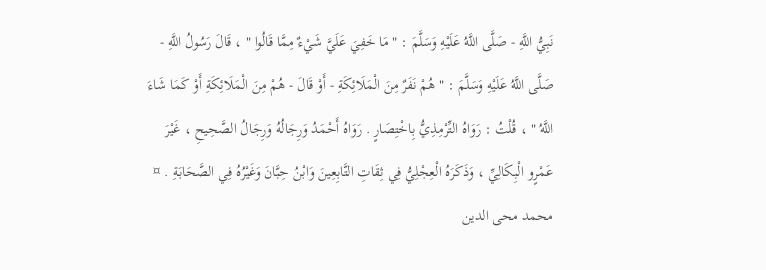نَبِيُّ اللَّهِ - صَلَّى اللَّهُ عَلَيْهِ وَسَلَّمَ : " مَا خَفِيَ عَلَيَّ شَيْءٌ مِمَّا قَالُوا " ، قَالَ رَسُولُ اللَّهِ - صَلَّى اللَّهُ عَلَيْهِ وَسَلَّمَ : " هُمْ نَفَرٌ مِنَ الْمَلَائِكَةِ - أَوْ قَالَ - هُمْ مِنَ الْمَلَائِكَةِ أَوْ كَمَا شَاءَ اللَّهُ " ، قُلْتُ : رَوَاهُ التِّرْمِذِيُّ بِاخْتِصَارٍ . رَوَاهُ أَحْمَدُ وَرِجَالُهُ وَرِجَالُ الصَّحِيحِ ، غَيْرَ عَمْرٍو الْبِكَالِيِّ ، وَذَكَرَهُ الْعِجْلِيُّ فِي ثِقَاتِ التَّابِعِينَ وَابْنُ حِبَّانَ وَغَيْرُهُ فِي الصَّحَابَةِ . ¤
محمد محی الدین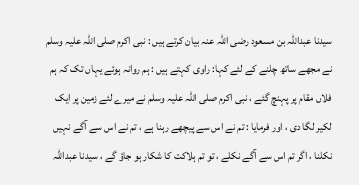سیدنا عبداللہ بن مسعود رضی اللہ عنہ بیان کرتے ہیں : نبی اکرم صلی اللہ علیہ وسلم نے مجھے ساتھ چلنے کے لئے کہا: راوی کہتے ہیں : ہم روانہ ہوئے یہاں تک کہ ہم فلاں مقام پر پہنچ گئے ، نبی اکرم صلی اللہ علیہ وسلم نے میرے لئے زمین پر ایک لکیر لگا دی ، اور فرمایا : تم نے اس سے پیچھے رہنا ہے ، تم نے اس سے آگے نہیں نکلنا ، اگر تم اس سے آگے نکلے ، تو تم ہلاکت کا شکار ہو جاؤ گے ، سیدنا عبداللہ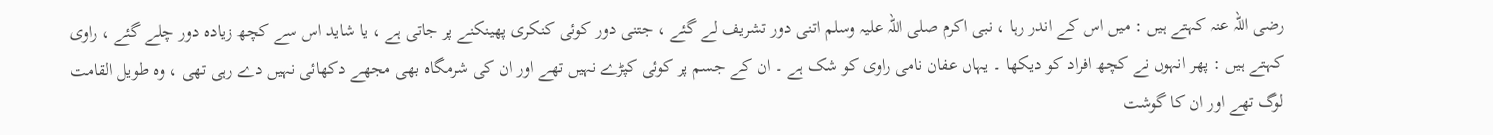رضی اللہ عنہ کہتے ہیں : میں اس کے اندر رہا ، نبی اکرم صلی اللہ علیہ وسلم اتنی دور تشریف لے گئے ، جتنی دور کوئی کنکری پھینکنے پر جاتی ہے ، یا شاید اس سے کچھ زیادہ دور چلے گئے ، راوی کہتے ہیں : پھر انہوں نے کچھ افراد کو دیکھا ۔ یہاں عفان نامی راوی کو شک ہے ۔ ان کے جسم پر کوئی کپڑے نہیں تھے اور ان کی شرمگاہ بھی مجھے دکھائی نہیں دے رہی تھی ، وہ طویل القامت لوگ تھے اور ان کا گوشت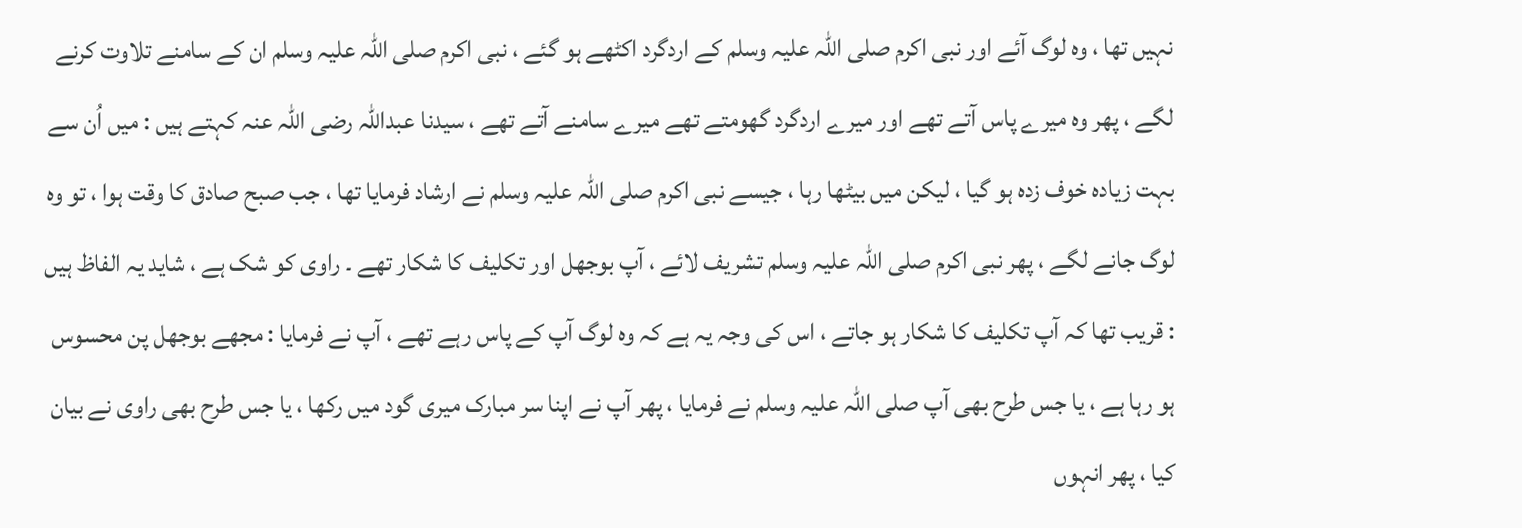نہیں تھا ، وہ لوگ آئے اور نبی اکرم صلی اللہ علیہ وسلم کے اردگرد اکٹھے ہو گئے ، نبی اکرم صلی اللہ علیہ وسلم ان کے سامنے تلاوت کرنے لگے ، پھر وہ میرے پاس آتے تھے اور میرے اردگرد گھومتے تھے میرے سامنے آتے تھے ، سیدنا عبداللہ رضی اللہ عنہ کہتے ہیں : میں اُن سے بہت زیادہ خوف زدہ ہو گیا ، لیکن میں بیٹھا رہا ، جیسے نبی اکرم صلی اللہ علیہ وسلم نے ارشاد فرمایا تھا ، جب صبح صادق کا وقت ہوا ، تو وہ لوگ جانے لگے ، پھر نبی اکرم صلی اللہ علیہ وسلم تشریف لائے ، آپ بوجھل اور تکلیف کا شکار تھے ۔ راوی کو شک ہے ، شاید یہ الفاظ ہیں : قریب تھا کہ آپ تکلیف کا شکار ہو جاتے ، اس کی وجہ یہ ہے کہ وہ لوگ آپ کے پاس رہے تھے ، آپ نے فرمایا : مجھے بوجھل پن محسوس ہو رہا ہے ، یا جس طرح بھی آپ صلی اللہ علیہ وسلم نے فرمایا ، پھر آپ نے اپنا سر مبارک میری گود میں رکھا ، یا جس طرح بھی راوی نے بیان کیا ، پھر انہوں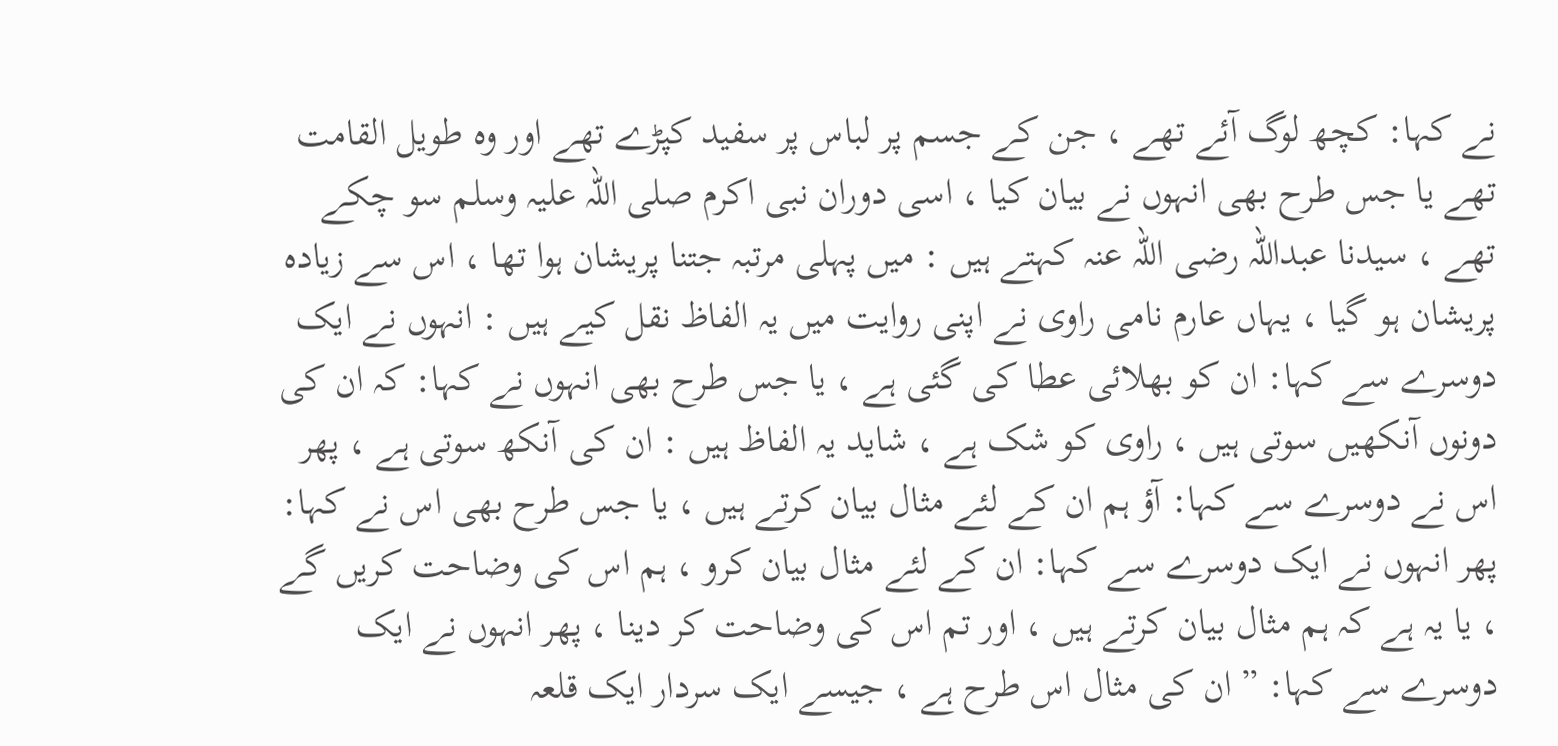نے کہا: کچھ لوگ آئے تھے ، جن کے جسم پر لباس پر سفید کپڑے تھے اور وہ طویل القامت تھے یا جس طرح بھی انہوں نے بیان کیا ، اسی دوران نبی اکرم صلی اللہ علیہ وسلم سو چکے تھے ، سیدنا عبداللہ رضی اللہ عنہ کہتے ہیں : میں پہلی مرتبہ جتنا پریشان ہوا تھا ، اس سے زیادہ پریشان ہو گیا ، یہاں عارم نامی راوی نے اپنی روایت میں یہ الفاظ نقل کیے ہیں : انہوں نے ایک دوسرے سے کہا: ان کو بھلائی عطا کی گئی ہے ، یا جس طرح بھی انہوں نے کہا: کہ ان کی دونوں آنکھیں سوتی ہیں ، راوی کو شک ہے ، شاید یہ الفاظ ہیں : ان کی آنکھ سوتی ہے ، پھر اس نے دوسرے سے کہا: آؤ ہم ان کے لئے مثال بیان کرتے ہیں ، یا جس طرح بھی اس نے کہا: پھر انہوں نے ایک دوسرے سے کہا: ان کے لئے مثال بیان کرو ، ہم اس کی وضاحت کریں گے ، یا یہ ہے کہ ہم مثال بیان کرتے ہیں ، اور تم اس کی وضاحت کر دینا ، پھر انہوں نے ایک دوسرے سے کہا: ” ان کی مثال اس طرح ہے ، جیسے ایک سردار ایک قلعہ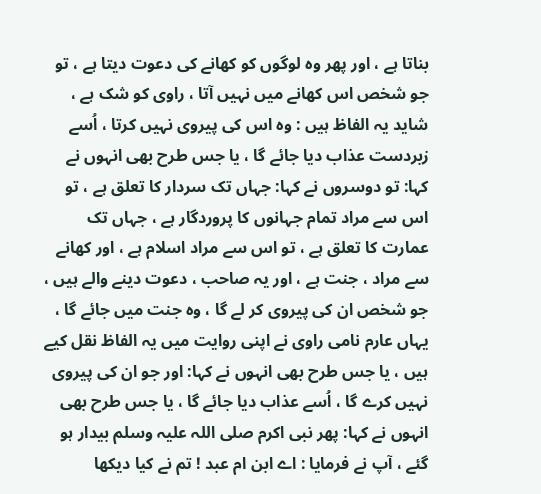بناتا ہے ، اور پھر وہ لوگوں کو کھانے کی دعوت دیتا ہے ، تو جو شخص اس کھانے میں نہیں آتا ، راوی کو شک ہے ، شاید یہ الفاظ ہیں : وہ اس کی پیروی نہیں کرتا ، اُسے زبردست عذاب دیا جائے گا ، یا جس طرح بھی انہوں نے کہا: تو دوسروں نے کہا: جہاں تک سردار کا تعلق ہے ، تو اس سے مراد تمام جہانوں کا پروردگار ہے ، جہاں تک عمارت کا تعلق ہے ، تو اس سے مراد اسلام ہے ، اور کھانے سے مراد ، جنت ہے ، اور یہ صاحب ، دعوت دینے والے ہیں ، جو شخص ان کی پیروی کر لے گا ، وہ جنت میں جائے گا ، یہاں عارم نامی راوی نے اپنی روایت میں یہ الفاظ نقل کیے ہیں ، یا جس طرح بھی انہوں نے کہا: اور جو ان کی پیروی نہیں کرے گا ، اُسے عذاب دیا جائے گا ، یا جس طرح بھی انہوں نے کہا: پھر نبی اکرم صلی اللہ علیہ وسلم بیدار ہو گئے ، آپ نے فرمایا : اے ابن ام عبد ! تم نے کیا دیکھا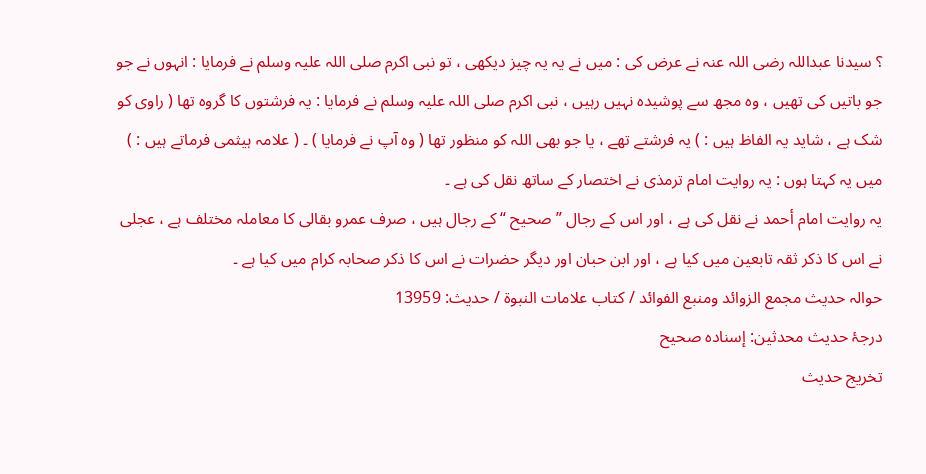؟ سیدنا عبداللہ رضی اللہ عنہ نے عرض کی : میں نے یہ یہ چیز دیکھی ، تو نبی اکرم صلی اللہ علیہ وسلم نے فرمایا : انہوں نے جو جو باتیں کی تھیں ، وہ مجھ سے پوشیدہ نہیں رہیں ، نبی اکرم صلی اللہ علیہ وسلم نے فرمایا : یہ فرشتوں کا گروہ تھا ( راوی کو شک ہے ، شاید یہ الفاظ ہیں : ) یہ فرشتے تھے ، یا جو بھی اللہ کو منظور تھا ( وہ آپ نے فرمایا ) ۔ ( علامہ ہیثمی فرماتے ہیں : ) میں یہ کہتا ہوں : یہ روایت امام ترمذی نے اختصار کے ساتھ نقل کی ہے ۔
یہ روایت امام أحمد نے نقل کی ہے ، اور اس کے رجال ” صحیح “ کے رجال ہیں ، صرف عمرو بقالی کا معاملہ مختلف ہے ، عجلی نے اس کا ذکر ثقہ تابعین میں کیا ہے ، اور ابن حبان اور دیگر حضرات نے اس کا ذکر صحابہ کرام میں کیا ہے ۔
حوالہ حدیث مجمع الزوائد ومنبع الفوائد / كتاب علامات النبوة / حدیث: 13959
درجۂ حدیث محدثین: إسنادہ صحیح
تخریج حدیث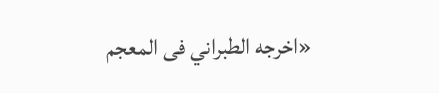«اخرجه الطبراني فى المعجم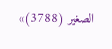الصغير (3788)»